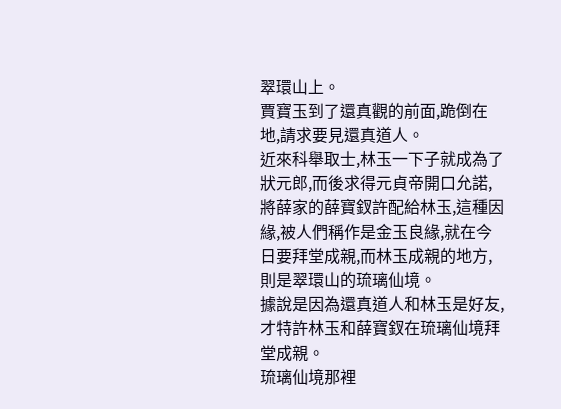翠環山上。
賈寶玉到了還真觀的前面,跪倒在地,請求要見還真道人。
近來科舉取士,林玉一下子就成為了狀元郎,而後求得元貞帝開口允諾,將薛家的薛寶釵許配給林玉,這種因緣,被人們稱作是金玉良緣,就在今日要拜堂成親,而林玉成親的地方,則是翠環山的琉璃仙境。
據說是因為還真道人和林玉是好友,才特許林玉和薛寶釵在琉璃仙境拜堂成親。
琉璃仙境那裡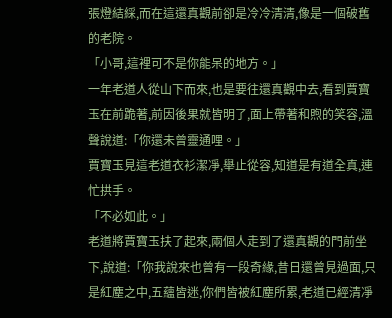張燈結綵,而在這還真觀前卻是冷冷清清,像是一個破舊的老院。
「小哥,這裡可不是你能呆的地方。」
一年老道人從山下而來,也是要往還真觀中去,看到賈寶玉在前跪著,前因後果就皆明了,面上帶著和煦的笑容,溫聲說道:「你還未曾靈通哩。」
賈寶玉見這老道衣衫潔凈,舉止從容,知道是有道全真,連忙拱手。
「不必如此。」
老道將賈寶玉扶了起來,兩個人走到了還真觀的門前坐下,說道:「你我說來也曾有一段奇緣,昔日還曾見過面,只是紅塵之中,五蘊皆迷,你們皆被紅塵所累,老道已經清凈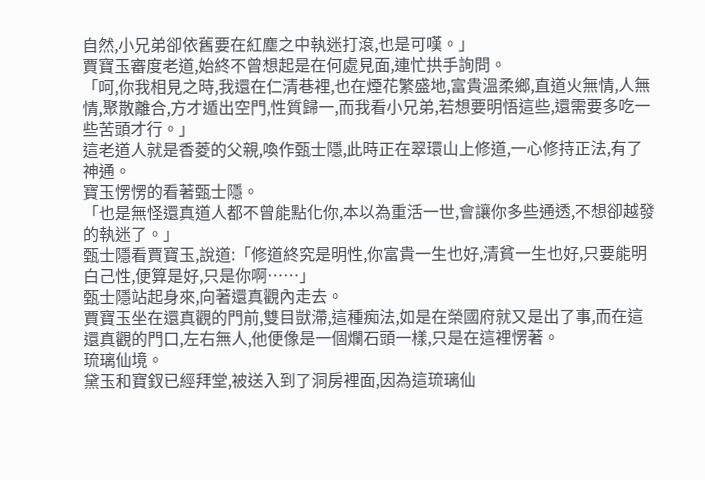自然,小兄弟卻依舊要在紅塵之中執迷打滾,也是可嘆。」
賈寶玉審度老道,始終不曾想起是在何處見面,連忙拱手詢問。
「呵,你我相見之時,我還在仁清巷裡,也在煙花繁盛地,富貴溫柔鄉,直道火無情,人無情,聚散離合,方才遁出空門,性質歸一,而我看小兄弟,若想要明悟這些,還需要多吃一些苦頭才行。」
這老道人就是香菱的父親,喚作甄士隱,此時正在翠環山上修道,一心修持正法,有了神通。
寶玉愣愣的看著甄士隱。
「也是無怪還真道人都不曾能點化你,本以為重活一世,會讓你多些通透,不想卻越發的執迷了。」
甄士隱看賈寶玉,說道:「修道終究是明性,你富貴一生也好,清貧一生也好,只要能明白己性,便算是好,只是你啊……」
甄士隱站起身來,向著還真觀內走去。
賈寶玉坐在還真觀的門前,雙目獃滯,這種痴法,如是在榮國府就又是出了事,而在這還真觀的門口,左右無人,他便像是一個爛石頭一樣,只是在這裡愣著。
琉璃仙境。
黛玉和寶釵已經拜堂,被送入到了洞房裡面,因為這琉璃仙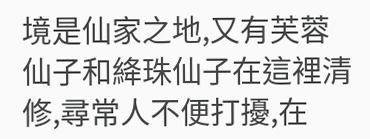境是仙家之地,又有芙蓉仙子和絳珠仙子在這裡清修,尋常人不便打擾,在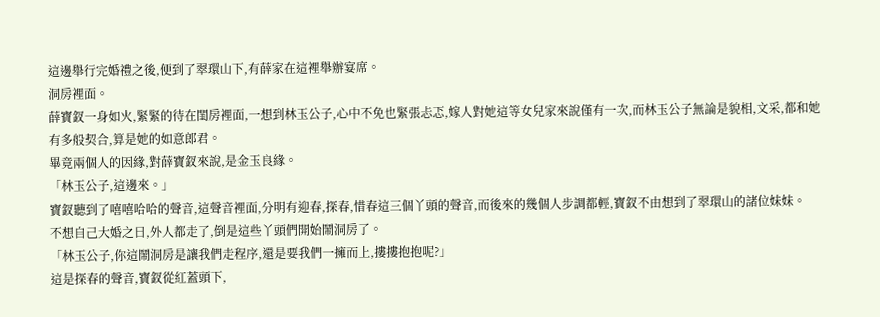這邊舉行完婚禮之後,便到了翠環山下,有薛家在這裡舉辦宴席。
洞房裡面。
薛寶釵一身如火,緊緊的待在閨房裡面,一想到林玉公子,心中不免也緊張忐忑,嫁人對她這等女兒家來說僅有一次,而林玉公子無論是貌相,文采,都和她有多般契合,算是她的如意郎君。
畢竟兩個人的因緣,對薛寶釵來說,是金玉良緣。
「林玉公子,這邊來。」
寶釵聽到了嘻嘻哈哈的聲音,這聲音裡面,分明有迎春,探春,惜春這三個丫頭的聲音,而後來的幾個人步調都輕,寶釵不由想到了翠環山的諸位妹妹。
不想自己大婚之日,外人都走了,倒是這些丫頭們開始鬧洞房了。
「林玉公子,你這鬧洞房是讓我們走程序,還是要我們一擁而上,摟摟抱抱呢?」
這是探春的聲音,寶釵從紅蓋頭下,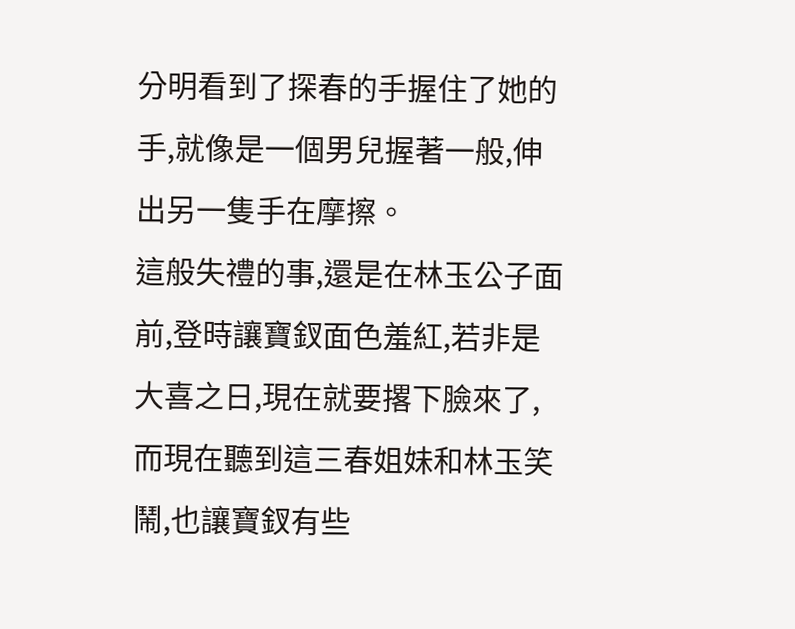分明看到了探春的手握住了她的手,就像是一個男兒握著一般,伸出另一隻手在摩擦。
這般失禮的事,還是在林玉公子面前,登時讓寶釵面色羞紅,若非是大喜之日,現在就要撂下臉來了,而現在聽到這三春姐妹和林玉笑鬧,也讓寶釵有些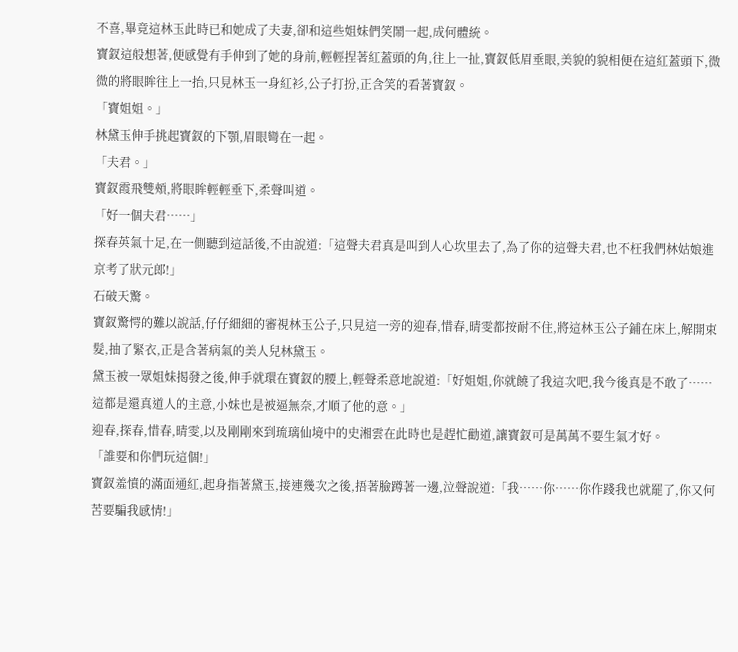不喜,畢竟這林玉此時已和她成了夫妻,卻和這些姐妹們笑鬧一起,成何體統。
寶釵這般想著,便感覺有手伸到了她的身前,輕輕捏著紅蓋頭的角,往上一扯,寶釵低眉垂眼,美貌的貌相便在這紅蓋頭下,微微的將眼眸往上一抬,只見林玉一身紅衫,公子打扮,正含笑的看著寶釵。
「寶姐姐。」
林黛玉伸手挑起寶釵的下顎,眉眼彎在一起。
「夫君。」
寶釵霞飛雙頰,將眼眸輕輕垂下,柔聲叫道。
「好一個夫君……」
探春英氣十足,在一側聽到這話後,不由說道:「這聲夫君真是叫到人心坎里去了,為了你的這聲夫君,也不枉我們林姑娘進京考了狀元郎!」
石破天驚。
寶釵驚愕的難以說話,仔仔細細的審視林玉公子,只見這一旁的迎春,惜春,晴雯都按耐不住,將這林玉公子鋪在床上,解開束髮,抽了緊衣,正是含著病氣的美人兒林黛玉。
黛玉被一眾姐妹揭發之後,伸手就環在寶釵的腰上,輕聲柔意地說道:「好姐姐,你就饒了我這次吧,我今後真是不敢了……這都是還真道人的主意,小妹也是被逼無奈,才順了他的意。」
迎春,探春,惜春,晴雯,以及剛剛來到琉璃仙境中的史湘雲在此時也是趕忙勸道,讓寶釵可是萬萬不要生氣才好。
「誰要和你們玩這個!」
寶釵羞憤的滿面通紅,起身指著黛玉,接連幾次之後,捂著臉蹲著一邊,泣聲說道:「我……你……你作踐我也就罷了,你又何苦要騙我感情!」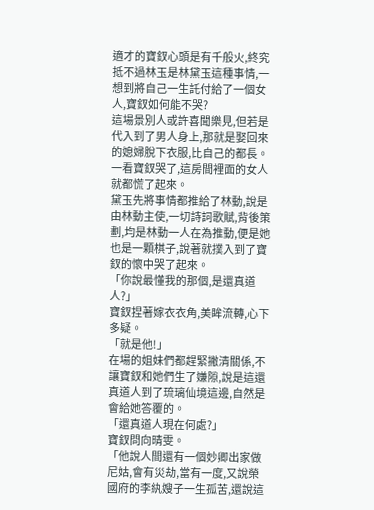適才的寶釵心頭是有千般火,終究抵不過林玉是林黛玉這種事情,一想到將自己一生託付給了一個女人,寶釵如何能不哭?
這場景別人或許喜聞樂見,但若是代入到了男人身上,那就是娶回來的媳婦脫下衣服,比自己的都長。
一看寶釵哭了,這房間裡面的女人就都慌了起來。
黛玉先將事情都推給了林動,說是由林動主使,一切詩詞歌賦,背後策劃,均是林動一人在為推動,便是她也是一顆棋子,說著就撲入到了寶釵的懷中哭了起來。
「你說最懂我的那個,是還真道人?」
寶釵捏著嫁衣衣角,美眸流轉,心下多疑。
「就是他!」
在場的姐妹們都趕緊撇清關係,不讓寶釵和她們生了嫌隙,說是這還真道人到了琉璃仙境這邊,自然是會給她答覆的。
「還真道人現在何處?」
寶釵問向晴雯。
「他說人間還有一個妙卿出家做尼姑,會有災劫,當有一度,又說榮國府的李紈嫂子一生孤苦,還說這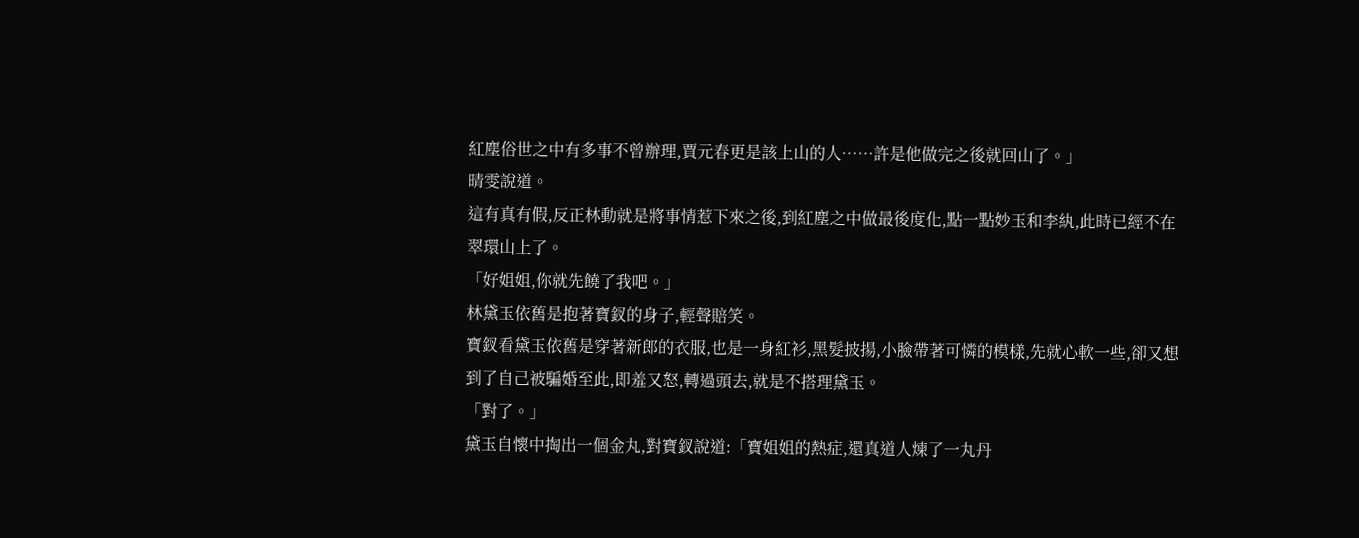紅塵俗世之中有多事不曾辦理,賈元春更是該上山的人……許是他做完之後就回山了。」
晴雯說道。
這有真有假,反正林動就是將事情惹下來之後,到紅塵之中做最後度化,點一點妙玉和李紈,此時已經不在翠環山上了。
「好姐姐,你就先饒了我吧。」
林黛玉依舊是抱著寶釵的身子,輕聲賠笑。
寶釵看黛玉依舊是穿著新郎的衣服,也是一身紅衫,黑髮披揚,小臉帶著可憐的模樣,先就心軟一些,卻又想到了自己被騙婚至此,即羞又怒,轉過頭去,就是不搭理黛玉。
「對了。」
黛玉自懷中掏出一個金丸,對寶釵說道:「寶姐姐的熱症,還真道人煉了一丸丹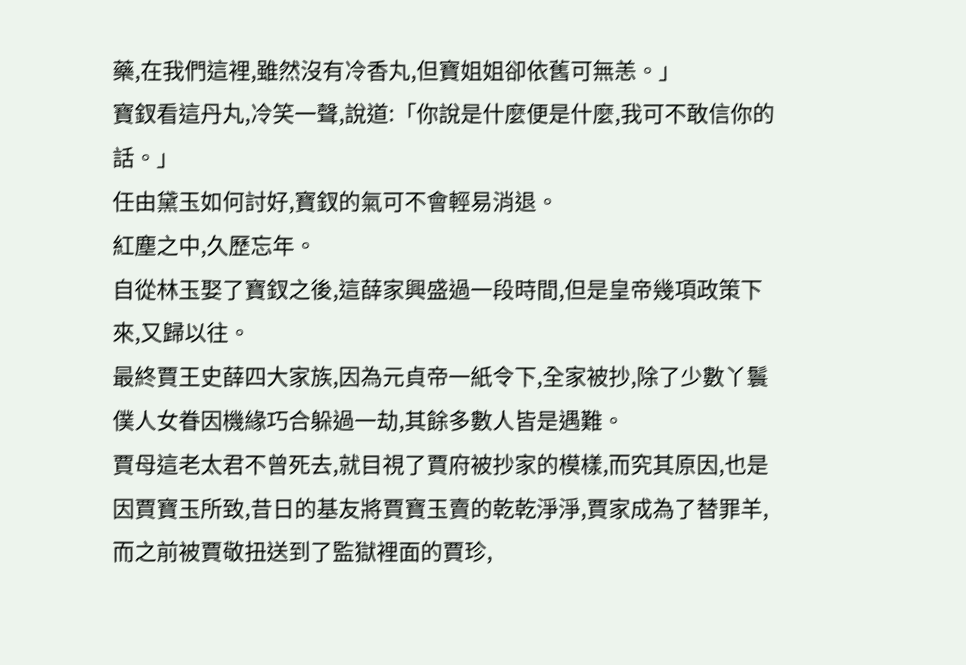藥,在我們這裡,雖然沒有冷香丸,但寶姐姐卻依舊可無恙。」
寶釵看這丹丸,冷笑一聲,說道:「你說是什麼便是什麼,我可不敢信你的話。」
任由黛玉如何討好,寶釵的氣可不會輕易消退。
紅塵之中,久歷忘年。
自從林玉娶了寶釵之後,這薛家興盛過一段時間,但是皇帝幾項政策下來,又歸以往。
最終賈王史薛四大家族,因為元貞帝一紙令下,全家被抄,除了少數丫鬟僕人女眷因機緣巧合躲過一劫,其餘多數人皆是遇難。
賈母這老太君不曾死去,就目視了賈府被抄家的模樣,而究其原因,也是因賈寶玉所致,昔日的基友將賈寶玉賣的乾乾淨淨,賈家成為了替罪羊,而之前被賈敬扭送到了監獄裡面的賈珍,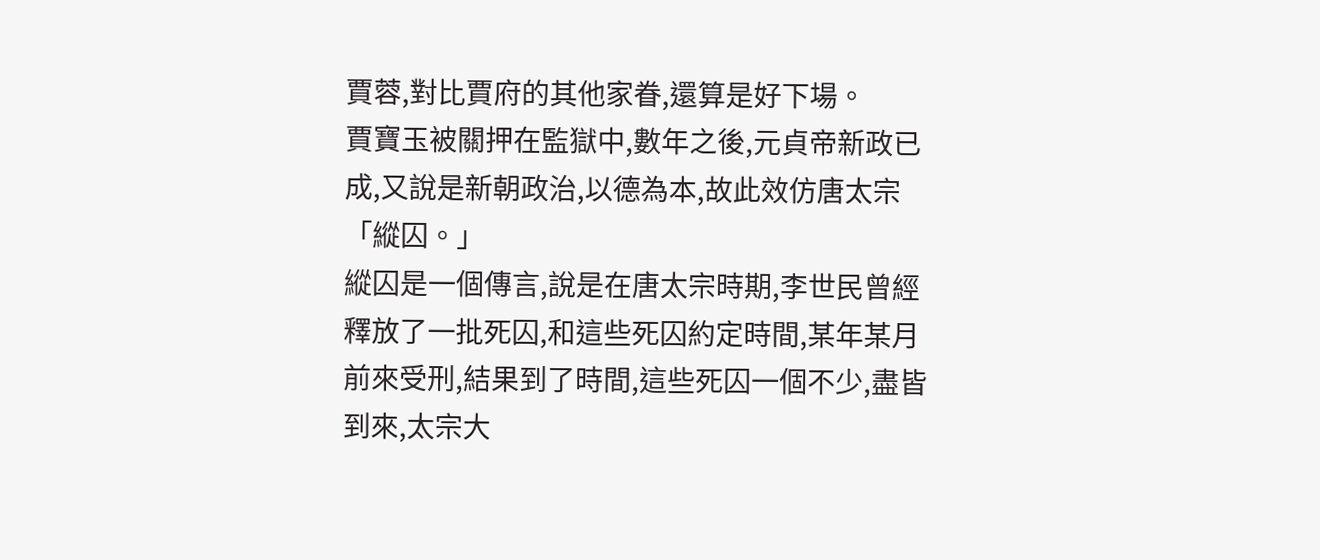賈蓉,對比賈府的其他家眷,還算是好下場。
賈寶玉被關押在監獄中,數年之後,元貞帝新政已成,又說是新朝政治,以德為本,故此效仿唐太宗「縱囚。」
縱囚是一個傳言,說是在唐太宗時期,李世民曾經釋放了一批死囚,和這些死囚約定時間,某年某月前來受刑,結果到了時間,這些死囚一個不少,盡皆到來,太宗大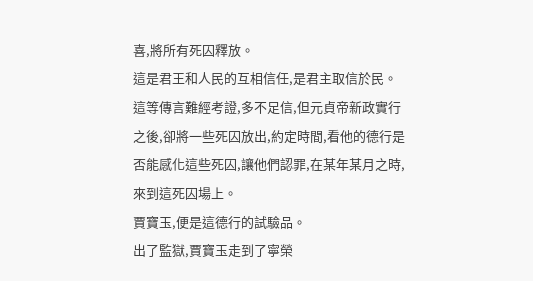喜,將所有死囚釋放。
這是君王和人民的互相信任,是君主取信於民。
這等傳言難經考證,多不足信,但元貞帝新政實行之後,卻將一些死囚放出,約定時間,看他的德行是否能感化這些死囚,讓他們認罪,在某年某月之時,來到這死囚場上。
賈寶玉,便是這德行的試驗品。
出了監獄,賈寶玉走到了寧榮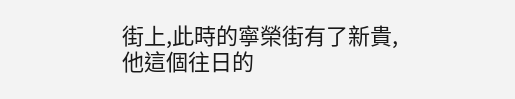街上,此時的寧榮街有了新貴,他這個往日的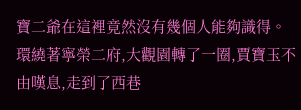寶二爺在這裡竟然沒有幾個人能夠識得。
環繞著寧榮二府,大觀園轉了一圈,賈寶玉不由嘆息,走到了西巷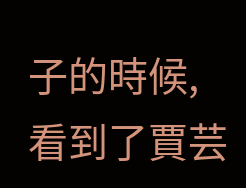子的時候,看到了賈芸